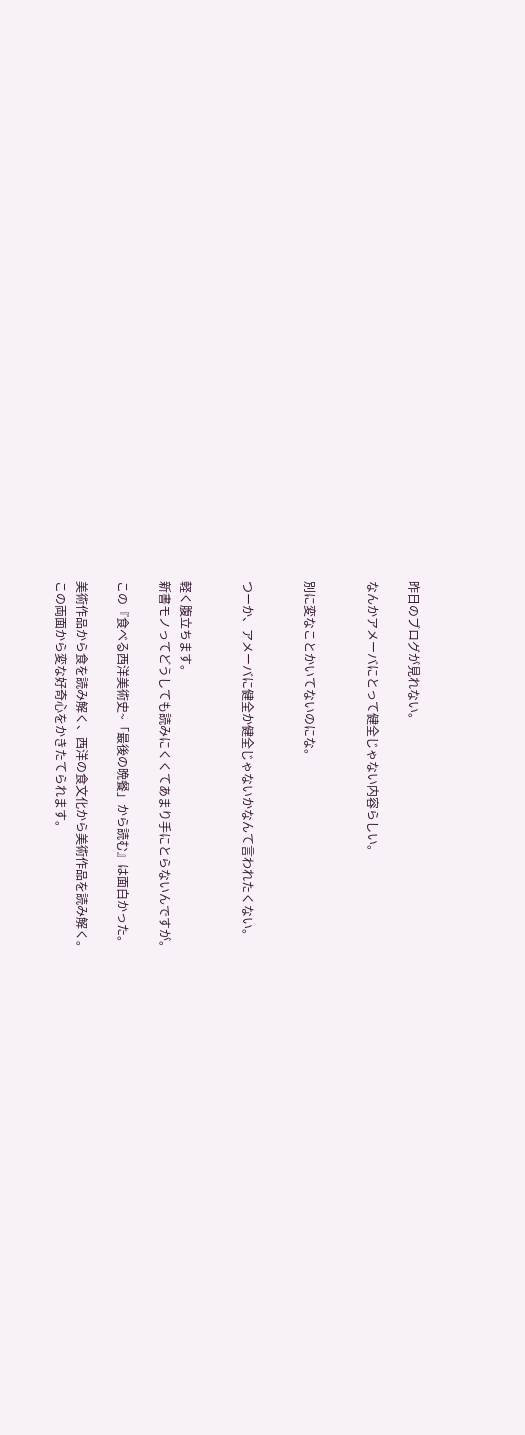昨日のブログが見れない。

なんかアメーバにとって健全じゃない内容らしい。


別に変なことかいてないのにな。


つーか、アメーバに健全か健全じゃないかなんて言われたくない。


軽く腹立ちます。
新書モノってどうしても読みにくくてあまり手にとらないんですが。

この『食べる西洋美術史~「最後の晩餐」から読む』は面白かった。

美術作品から食を読み解く、西洋の食文化から美術作品を読み解く。
この両面から変な好奇心をかきたてられます。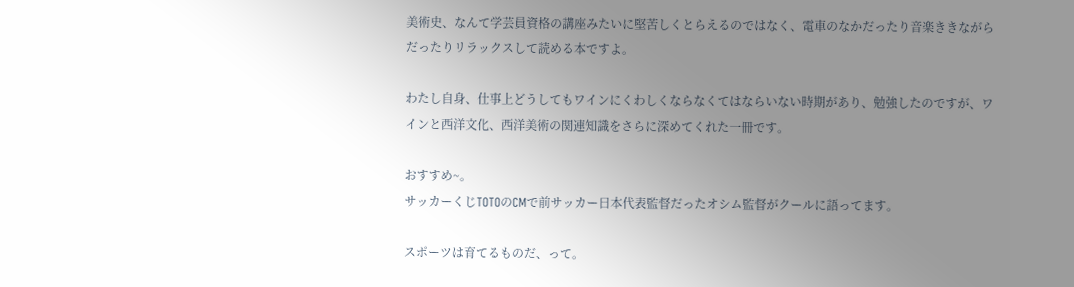美術史、なんて学芸員資格の講座みたいに堅苦しくとらえるのではなく、電車のなかだったり音楽ききながらだったりリラックスして読める本ですよ。

わたし自身、仕事上どうしてもワインにくわしくならなくてはならいない時期があり、勉強したのですが、ワインと西洋文化、西洋美術の関連知識をさらに深めてくれた一冊です。

おすすめ~。
サッカーくじTOTOのCMで前サッカー日本代表監督だったオシム監督がクールに語ってます。

スポーツは育てるものだ、って。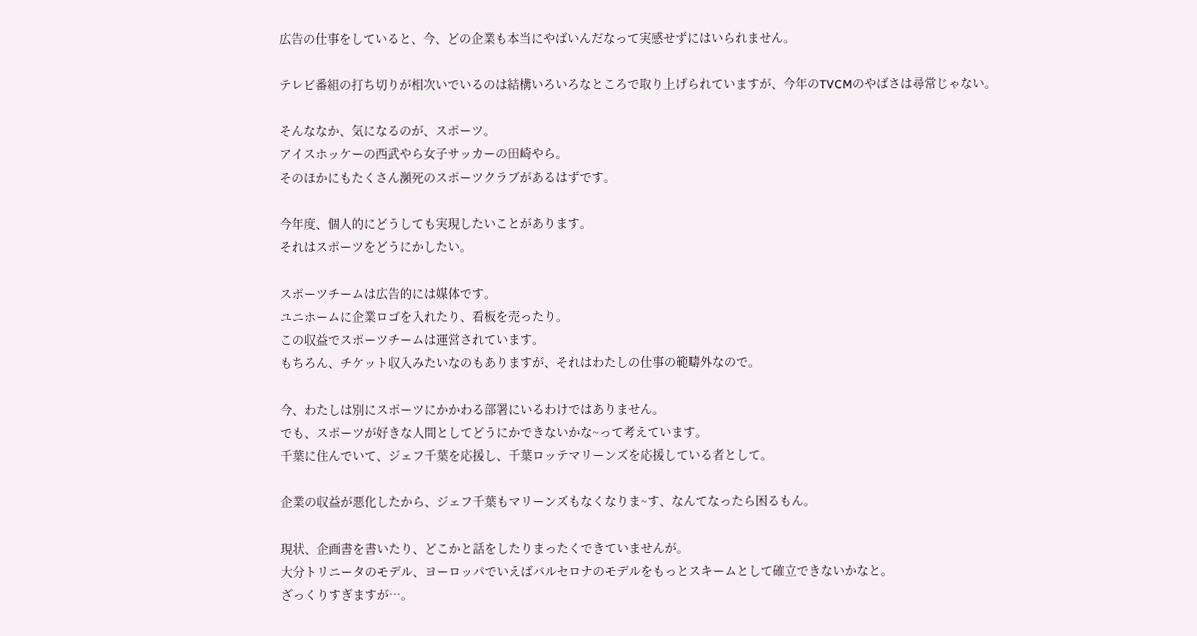広告の仕事をしていると、今、どの企業も本当にやばいんだなって実感せずにはいられません。

テレビ番組の打ち切りが相次いでいるのは結構いろいろなところで取り上げられていますが、今年のTVCMのやばさは尋常じゃない。

そんななか、気になるのが、スポーツ。
アイスホッケーの西武やら女子サッカーの田崎やら。
そのほかにもたくさん瀕死のスポーツクラブがあるはずです。

今年度、個人的にどうしても実現したいことがあります。
それはスポーツをどうにかしたい。

スポーツチームは広告的には媒体です。
ユニホームに企業ロゴを入れたり、看板を売ったり。
この収益でスポーツチームは運営されています。
もちろん、チケット収入みたいなのもありますが、それはわたしの仕事の範疇外なので。

今、わたしは別にスポーツにかかわる部署にいるわけではありません。
でも、スポーツが好きな人間としてどうにかできないかな~って考えています。
千葉に住んでいて、ジェフ千葉を応援し、千葉ロッテマリーンズを応援している者として。

企業の収益が悪化したから、ジェフ千葉もマリーンズもなくなりま~す、なんてなったら困るもん。

現状、企画書を書いたり、どこかと話をしたりまったくできていませんが。
大分トリニータのモデル、ヨーロッパでいえばバルセロナのモデルをもっとスキームとして確立できないかなと。
ざっくりすぎますが…。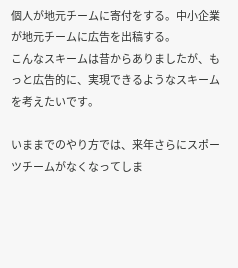個人が地元チームに寄付をする。中小企業が地元チームに広告を出稿する。
こんなスキームは昔からありましたが、もっと広告的に、実現できるようなスキームを考えたいです。

いままでのやり方では、来年さらにスポーツチームがなくなってしま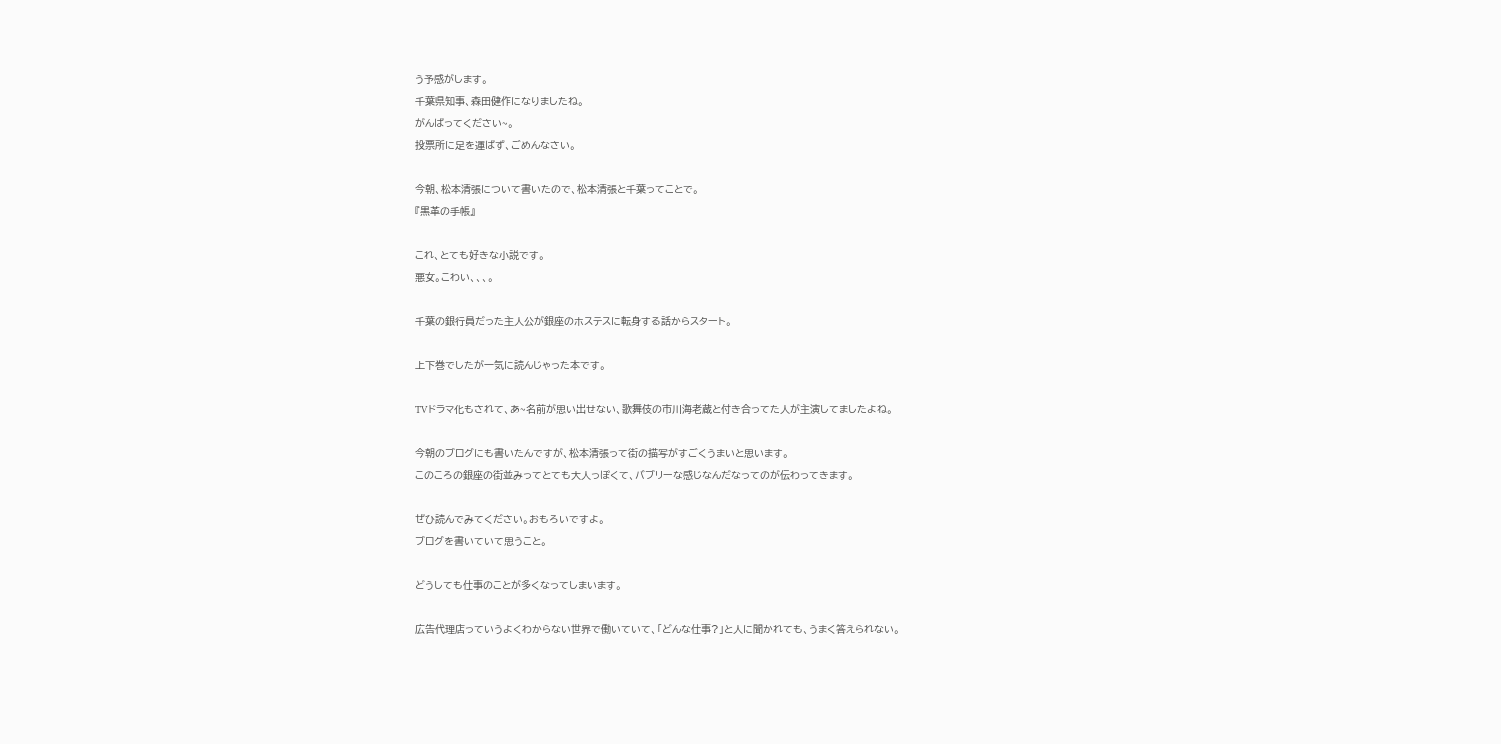う予感がします。
千葉県知事、森田健作になりましたね。
がんばってください~。
投票所に足を運ばず、ごめんなさい。

今朝、松本清張について書いたので、松本清張と千葉ってことで。
『黒革の手帳』

これ、とても好きな小説です。
悪女。こわい、、、。

千葉の銀行員だった主人公が銀座のホステスに転身する話からスタート。

上下巻でしたが一気に読んじゃった本です。

TVドラマ化もされて、あ~名前が思い出せない、歌舞伎の市川海老蔵と付き合ってた人が主演してましたよね。

今朝のブログにも書いたんですが、松本清張って街の描写がすごくうまいと思います。
このころの銀座の街並みってとても大人っぽくて、バブリーな感じなんだなってのが伝わってきます。

ぜひ読んでみてください。おもろいですよ。
ブログを書いていて思うこと。

どうしても仕事のことが多くなってしまいます。

広告代理店っていうよくわからない世界で働いていて、「どんな仕事?」と人に聞かれても、うまく答えられない。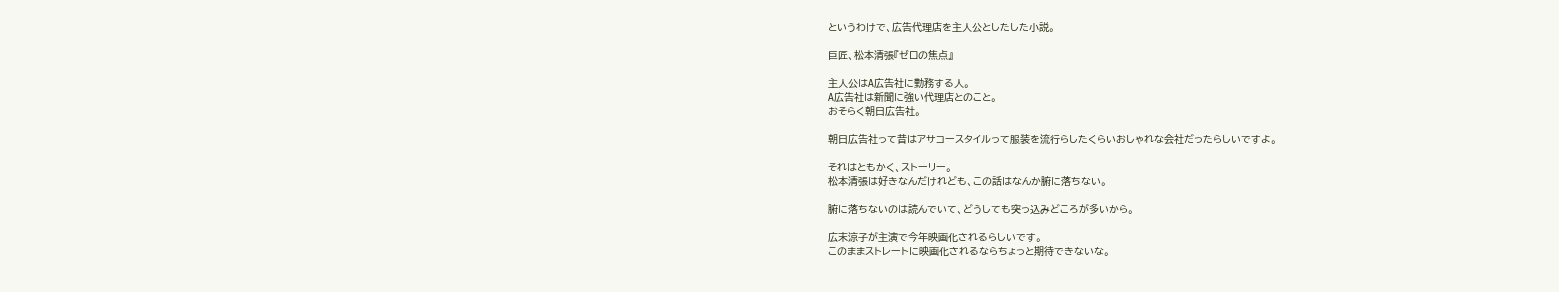というわけで、広告代理店を主人公としたした小説。

巨匠、松本清張『ゼロの焦点』

主人公はA広告社に勤務する人。
A広告社は新聞に強い代理店とのこと。
おそらく朝日広告社。

朝日広告社って昔はアサコースタイルって服装を流行らしたくらいおしゃれな会社だったらしいですよ。

それはともかく、ストーリー。
松本清張は好きなんだけれども、この話はなんか腑に落ちない。

腑に落ちないのは読んでいて、どうしても突っ込みどころが多いから。

広末涼子が主演で今年映画化されるらしいです。
このままストレートに映画化されるならちょっと期待できないな。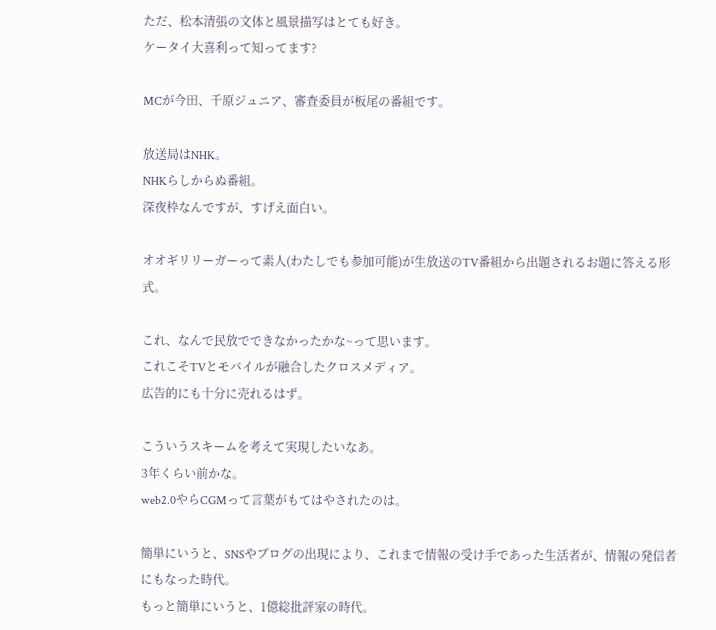ただ、松本清張の文体と風景描写はとても好き。
ケータイ大喜利って知ってます?

MCが今田、千原ジュニア、審査委員が板尾の番組です。

放送局はNHK。
NHKらしからぬ番組。
深夜枠なんですが、すげえ面白い。

オオギリリーガーって素人(わたしでも参加可能)が生放送のTV番組から出題されるお題に答える形式。

これ、なんで民放でできなかったかな~って思います。
これこそTVとモバイルが融合したクロスメディア。
広告的にも十分に売れるはず。

こういうスキームを考えて実現したいなあ。
3年くらい前かな。
web2.0やらCGMって言葉がもてはやされたのは。

簡単にいうと、SNSやブログの出現により、これまで情報の受け手であった生活者が、情報の発信者にもなった時代。
もっと簡単にいうと、1億総批評家の時代。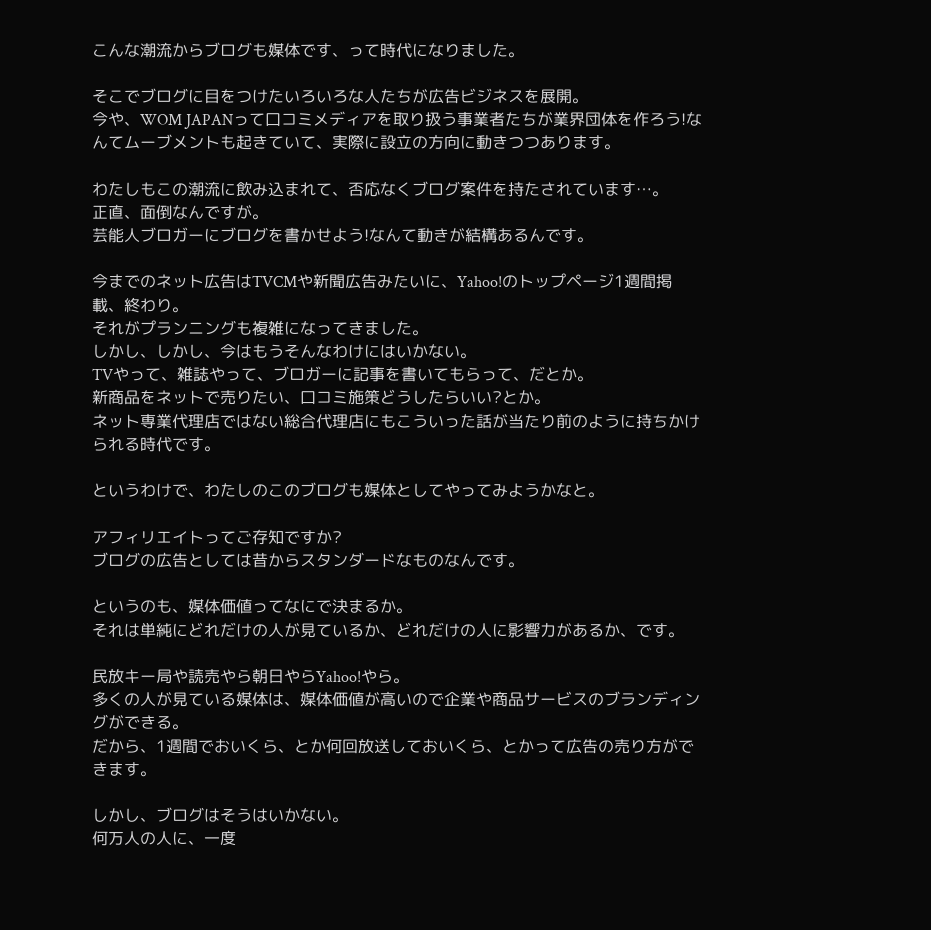こんな潮流からブログも媒体です、って時代になりました。

そこでブログに目をつけたいろいろな人たちが広告ビジネスを展開。
今や、WOM JAPANって口コミメディアを取り扱う事業者たちが業界団体を作ろう!なんてムーブメントも起きていて、実際に設立の方向に動きつつあります。

わたしもこの潮流に飲み込まれて、否応なくブログ案件を持たされています…。
正直、面倒なんですが。
芸能人ブロガーにブログを書かせよう!なんて動きが結構あるんです。

今までのネット広告はTVCMや新聞広告みたいに、Yahoo!のトップページ1週間掲載、終わり。
それがプランニングも複雑になってきました。
しかし、しかし、今はもうそんなわけにはいかない。
TVやって、雑誌やって、ブロガーに記事を書いてもらって、だとか。
新商品をネットで売りたい、口コミ施策どうしたらいい?とか。
ネット専業代理店ではない総合代理店にもこういった話が当たり前のように持ちかけられる時代です。

というわけで、わたしのこのブログも媒体としてやってみようかなと。

アフィリエイトってご存知ですか?
ブログの広告としては昔からスタンダードなものなんです。

というのも、媒体価値ってなにで決まるか。
それは単純にどれだけの人が見ているか、どれだけの人に影響力があるか、です。

民放キー局や読売やら朝日やらYahoo!やら。
多くの人が見ている媒体は、媒体価値が高いので企業や商品サービスのブランディングができる。
だから、1週間でおいくら、とか何回放送しておいくら、とかって広告の売り方ができます。

しかし、ブログはそうはいかない。
何万人の人に、一度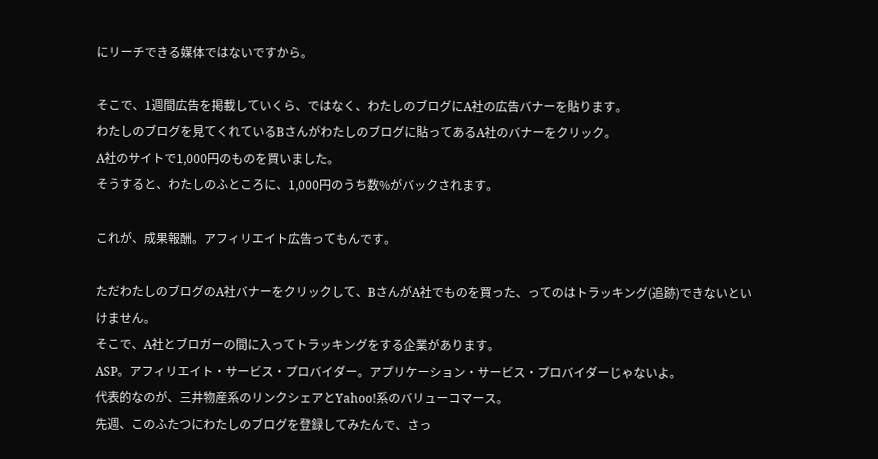にリーチできる媒体ではないですから。

そこで、1週間広告を掲載していくら、ではなく、わたしのブログにA社の広告バナーを貼ります。
わたしのブログを見てくれているBさんがわたしのブログに貼ってあるA社のバナーをクリック。
A社のサイトで1,000円のものを買いました。
そうすると、わたしのふところに、1,000円のうち数%がバックされます。

これが、成果報酬。アフィリエイト広告ってもんです。

ただわたしのブログのA社バナーをクリックして、BさんがA社でものを買った、ってのはトラッキング(追跡)できないといけません。
そこで、A社とブロガーの間に入ってトラッキングをする企業があります。
ASP。アフィリエイト・サービス・プロバイダー。アプリケーション・サービス・プロバイダーじゃないよ。
代表的なのが、三井物産系のリンクシェアとYahoo!系のバリューコマース。
先週、このふたつにわたしのブログを登録してみたんで、さっ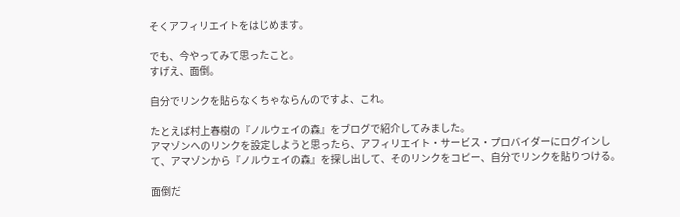そくアフィリエイトをはじめます。

でも、今やってみて思ったこと。
すげえ、面倒。

自分でリンクを貼らなくちゃならんのですよ、これ。

たとえば村上春樹の『ノルウェイの森』をブログで紹介してみました。
アマゾンへのリンクを設定しようと思ったら、アフィリエイト・サービス・プロバイダーにログインして、アマゾンから『ノルウェイの森』を探し出して、そのリンクをコピー、自分でリンクを貼りつける。

面倒だ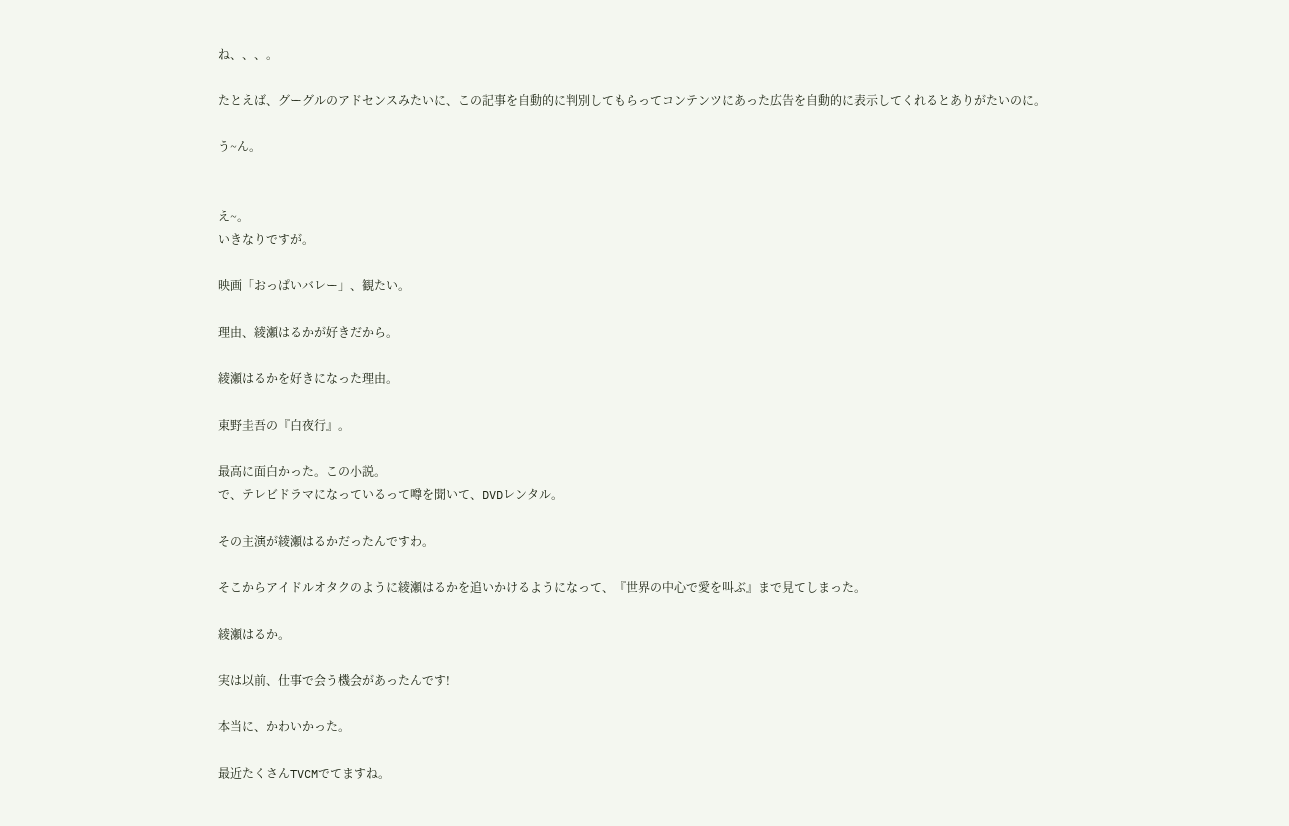ね、、、。

たとえば、グーグルのアドセンスみたいに、この記事を自動的に判別してもらってコンテンツにあった広告を自動的に表示してくれるとありがたいのに。

う~ん。


え~。
いきなりですが。

映画「おっぱいバレー」、観たい。

理由、綾瀬はるかが好きだから。

綾瀬はるかを好きになった理由。

東野圭吾の『白夜行』。

最高に面白かった。この小説。
で、テレビドラマになっているって噂を聞いて、DVDレンタル。

その主演が綾瀬はるかだったんですわ。

そこからアイドルオタクのように綾瀬はるかを追いかけるようになって、『世界の中心で愛を叫ぶ』まで見てしまった。

綾瀬はるか。

実は以前、仕事で会う機会があったんです!

本当に、かわいかった。

最近たくさんTVCMでてますね。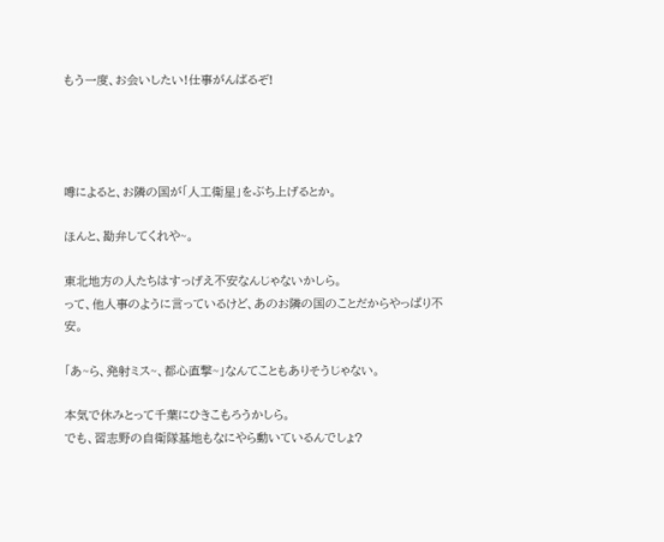もう一度、お会いしたい!仕事がんばるぞ!




噂によると、お隣の国が「人工衛星」をぶち上げるとか。

ほんと、勘弁してくれや~。

東北地方の人たちはすっげえ不安なんじゃないかしら。
って、他人事のように言っているけど、あのお隣の国のことだからやっぱり不安。

「あ~ら、発射ミス~、都心直撃~」なんてこともありそうじゃない。

本気で休みとって千葉にひきこもろうかしら。
でも、習志野の自衛隊基地もなにやら動いているんでしょ?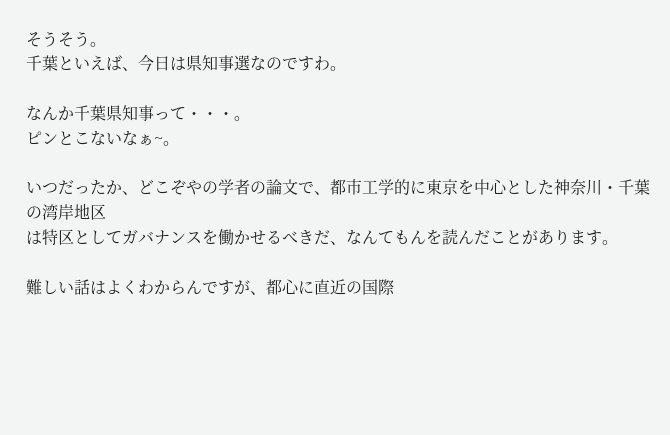そうそう。
千葉といえば、今日は県知事選なのですわ。

なんか千葉県知事って・・・。
ピンとこないなぁ~。

いつだったか、どこぞやの学者の論文で、都市工学的に東京を中心とした神奈川・千葉の湾岸地区
は特区としてガバナンスを働かせるべきだ、なんてもんを読んだことがあります。

難しい話はよくわからんですが、都心に直近の国際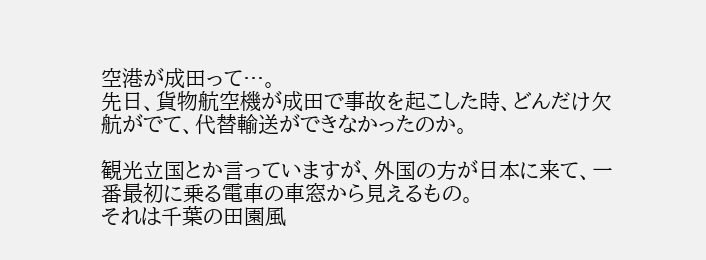空港が成田って…。
先日、貨物航空機が成田で事故を起こした時、どんだけ欠航がでて、代替輸送ができなかったのか。

観光立国とか言っていますが、外国の方が日本に来て、一番最初に乗る電車の車窓から見えるもの。
それは千葉の田園風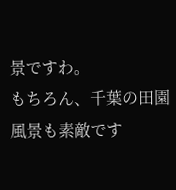景ですわ。
もちろん、千葉の田園風景も素敵です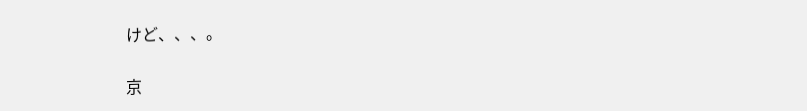けど、、、。

京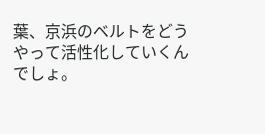葉、京浜のベルトをどうやって活性化していくんでしょ。